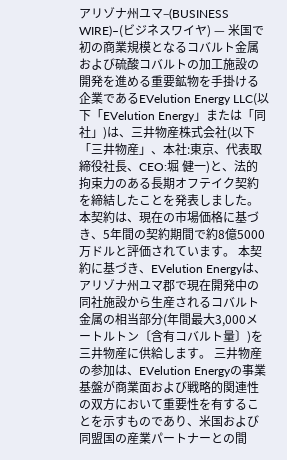アリゾナ州ユマ–(BUSINESS WIRE)–(ビジネスワイヤ) — 米国で初の商業規模となるコバルト金属および硫酸コバルトの加工施設の開発を進める重要鉱物を手掛ける企業であるEVelution Energy LLC(以下「EVelution Energy」または「同社」)は、三井物産株式会社(以下「三井物産」、本社:東京、代表取締役社長、CEO:堀 健一)と、法的拘束力のある長期オフテイク契約を締結したことを発表しました。本契約は、現在の市場価格に基づき、5年間の契約期間で約8億5000万ドルと評価されています。 本契約に基づき、EVelution Energyは、アリゾナ州ユマ郡で現在開発中の同社施設から生産されるコバルト金属の相当部分(年間最大3,000メートルトン〔含有コバルト量〕)を三井物産に供給します。 三井物産の参加は、EVelution Energyの事業基盤が商業面および戦略的関連性の双方において重要性を有することを示すものであり、米国および同盟国の産業パートナーとの間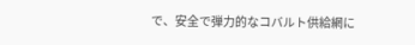で、安全で弾力的なコバルト供給網に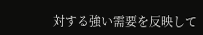対する強い需要を反映して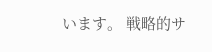います。 戦略的サ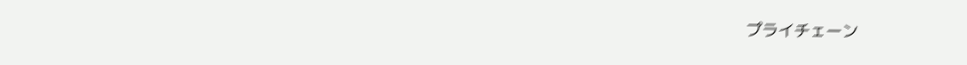プライチェーン